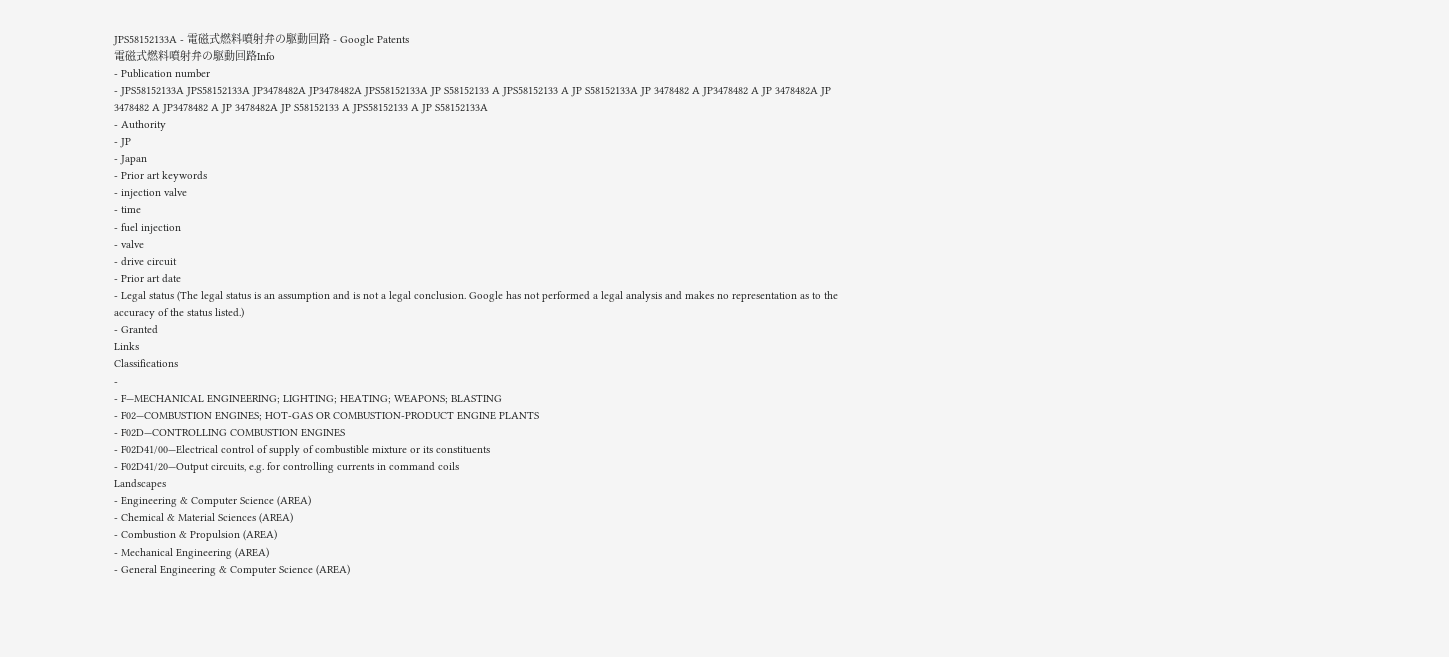JPS58152133A - 電磁式燃料噴射弁の駆動回路 - Google Patents
電磁式燃料噴射弁の駆動回路Info
- Publication number
- JPS58152133A JPS58152133A JP3478482A JP3478482A JPS58152133A JP S58152133 A JPS58152133 A JP S58152133A JP 3478482 A JP3478482 A JP 3478482A JP 3478482 A JP3478482 A JP 3478482A JP S58152133 A JPS58152133 A JP S58152133A
- Authority
- JP
- Japan
- Prior art keywords
- injection valve
- time
- fuel injection
- valve
- drive circuit
- Prior art date
- Legal status (The legal status is an assumption and is not a legal conclusion. Google has not performed a legal analysis and makes no representation as to the accuracy of the status listed.)
- Granted
Links
Classifications
-
- F—MECHANICAL ENGINEERING; LIGHTING; HEATING; WEAPONS; BLASTING
- F02—COMBUSTION ENGINES; HOT-GAS OR COMBUSTION-PRODUCT ENGINE PLANTS
- F02D—CONTROLLING COMBUSTION ENGINES
- F02D41/00—Electrical control of supply of combustible mixture or its constituents
- F02D41/20—Output circuits, e.g. for controlling currents in command coils
Landscapes
- Engineering & Computer Science (AREA)
- Chemical & Material Sciences (AREA)
- Combustion & Propulsion (AREA)
- Mechanical Engineering (AREA)
- General Engineering & Computer Science (AREA)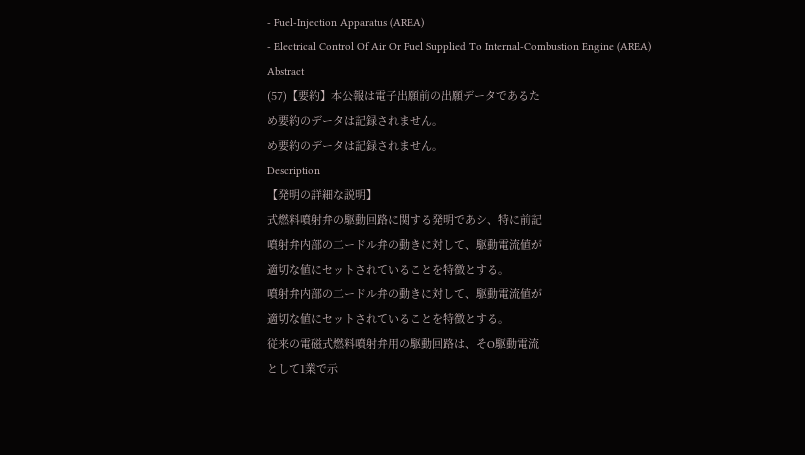- Fuel-Injection Apparatus (AREA)
- Electrical Control Of Air Or Fuel Supplied To Internal-Combustion Engine (AREA)
Abstract
(57)【要約】本公報は電子出願前の出願データであるた
め要約のデータは記録されません。
め要約のデータは記録されません。
Description
【発明の詳細な説明】
式燃料噴射弁の駆動回路に関する発明であシ、特に前記
噴射弁内部の二ードル弁の動きに対して、駆動電流値が
適切な値にセットされていることを特徴とする。
噴射弁内部の二ードル弁の動きに対して、駆動電流値が
適切な値にセットされていることを特徴とする。
従来の電磁式燃料噴射弁用の駆動回路は、そO駆動電流
として1業で示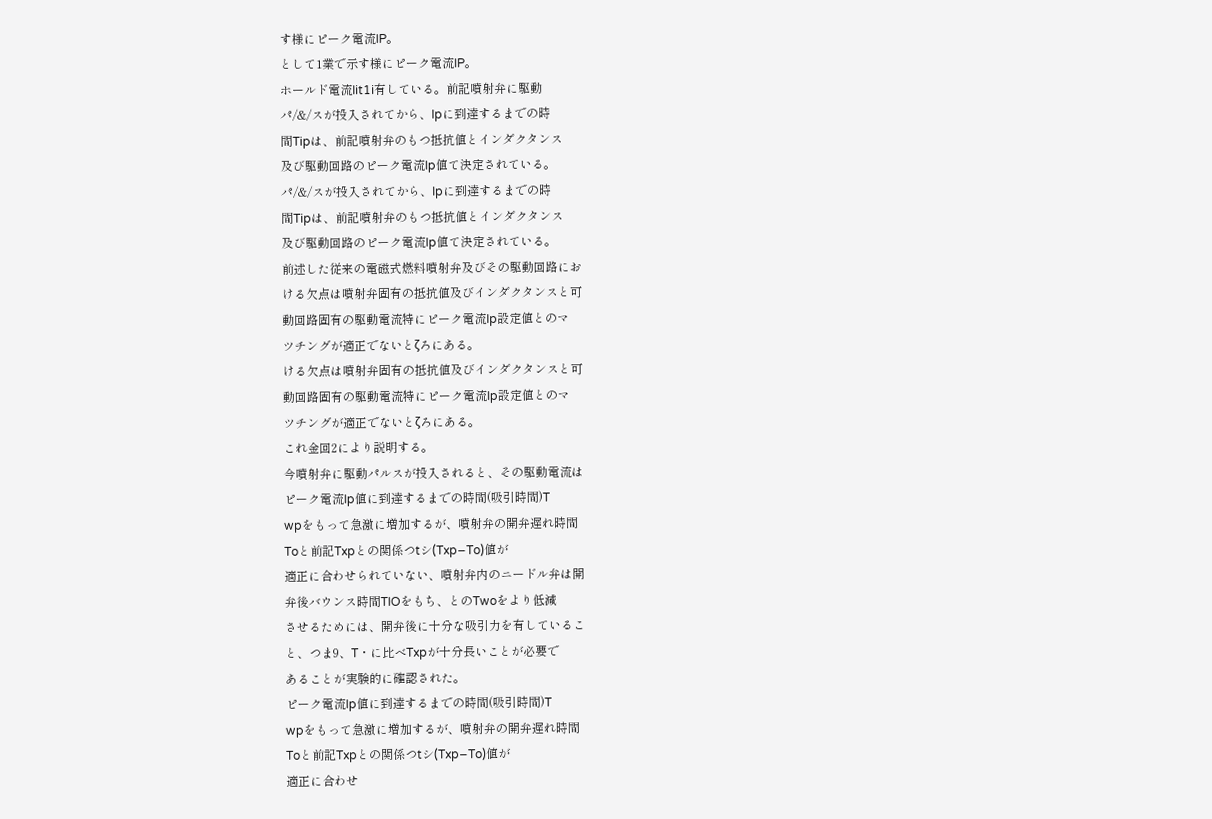す様にピーク電流IP。
として1業で示す様にピーク電流IP。
ホールド電流Iit1i有している。前記噴射弁に駆動
パ/&/スが投入されてから、Ipに到達するまでの時
間Tipは、前記噴射弁のもつ抵抗値とインダクタンス
及び駆動回路のピーク電流Ip値て決定されている。
パ/&/スが投入されてから、Ipに到達するまでの時
間Tipは、前記噴射弁のもつ抵抗値とインダクタンス
及び駆動回路のピーク電流Ip値て決定されている。
前述した従来の電磁式燃料噴射弁及びその駆動回路にお
ける欠点は噴射弁固有の抵抗値及びインダクタンスと可
動回路固有の駆動電流特にピーク電流Ip設定値とのマ
ツチングが適正でないとζろにある。
ける欠点は噴射弁固有の抵抗値及びインダクタンスと可
動回路固有の駆動電流特にピーク電流Ip設定値とのマ
ツチングが適正でないとζろにある。
これ金回2により説明する。
今噴射弁に駆動パルスが投入されると、その駆動電流は
ピーク電流Ip値に到達するまでの時間(吸引時間)T
wpをもって急激に増加するが、噴射弁の開弁遅れ時間
Toと前記Txpとの関係つtシ(Txp−To)値が
適正に合わせられていない、噴射弁内のニードル弁は開
弁後バウンス時間TIOをもち、とのTwoをより低減
させるためには、開弁後に十分な吸引力を有しているこ
と、つま9、T・に比べTxpが十分長いことが必要で
あることが実験的に確認された。
ピーク電流Ip値に到達するまでの時間(吸引時間)T
wpをもって急激に増加するが、噴射弁の開弁遅れ時間
Toと前記Txpとの関係つtシ(Txp−To)値が
適正に合わせ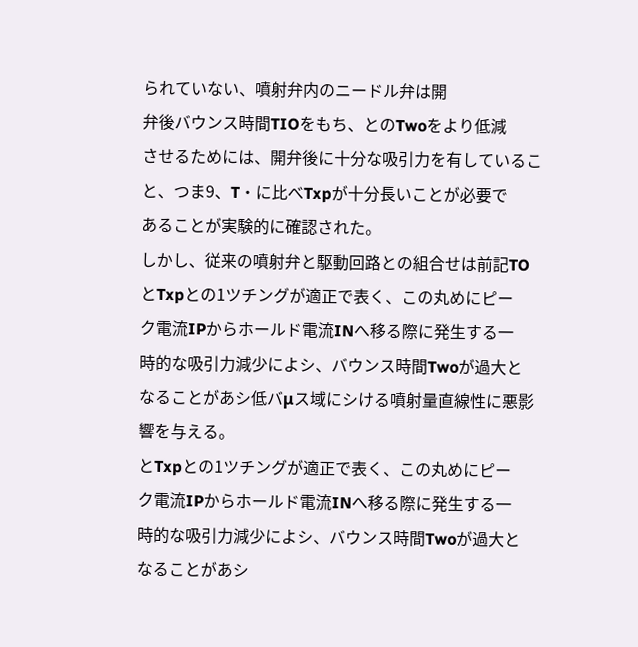られていない、噴射弁内のニードル弁は開
弁後バウンス時間TIOをもち、とのTwoをより低減
させるためには、開弁後に十分な吸引力を有しているこ
と、つま9、T・に比べTxpが十分長いことが必要で
あることが実験的に確認された。
しかし、従来の噴射弁と駆動回路との組合せは前記TO
とTxpとの1ツチングが適正で表く、この丸めにピー
ク電流IPからホールド電流INへ移る際に発生する一
時的な吸引力減少によシ、バウンス時間Twoが過大と
なることがあシ低バμス域にシける噴射量直線性に悪影
響を与える。
とTxpとの1ツチングが適正で表く、この丸めにピー
ク電流IPからホールド電流INへ移る際に発生する一
時的な吸引力減少によシ、バウンス時間Twoが過大と
なることがあシ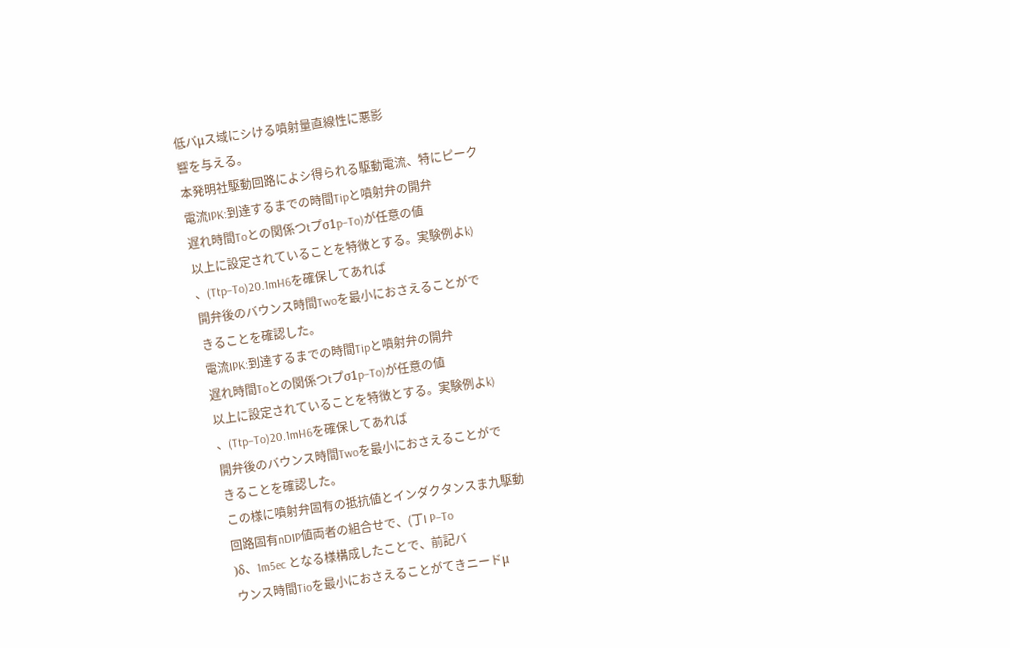低バμス域にシける噴射量直線性に悪影
響を与える。
本発明社駆動回路によシ得られる駆動電流、特にピーク
電流IPK:到達するまでの時間Tipと噴射弁の開弁
遅れ時間Toとの関係つtプσ1p−To)が任意の値
以上に設定されていることを特徴とする。実験例よk)
、(Ttp−To)20.1mH6を確保してあれば
開弁後のバウンス時間Twoを最小におさえることがで
きることを確認した。
電流IPK:到達するまでの時間Tipと噴射弁の開弁
遅れ時間Toとの関係つtプσ1p−To)が任意の値
以上に設定されていることを特徴とする。実験例よk)
、(Ttp−To)20.1mH6を確保してあれば
開弁後のバウンス時間Twoを最小におさえることがで
きることを確認した。
この様に噴射弁固有の抵抗値とインダクタンスま九駆動
回路固有nDIP値両者の組合せで、(丁I P−To
)δ、1m5ec となる様構成したことで、前記バ
ウンス時間Tioを最小におさえることがてきニードμ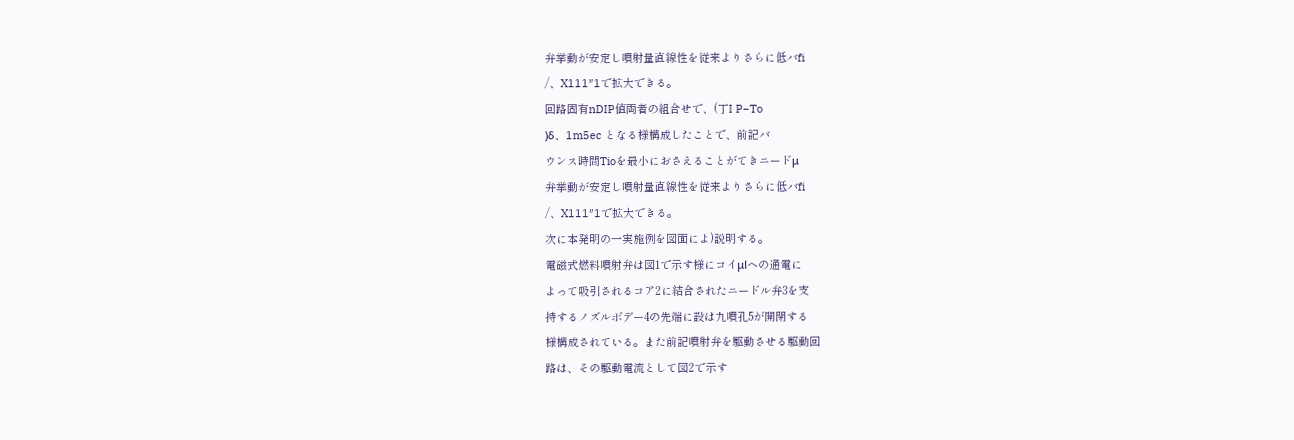弁挙動が安定し噴射量直線性を従来よりさらに低バfi
/、X111″1で拡大できる。
回路固有nDIP値両者の組合せで、(丁I P−To
)δ、1m5ec となる様構成したことで、前記バ
ウンス時間Tioを最小におさえることがてきニードμ
弁挙動が安定し噴射量直線性を従来よりさらに低バfi
/、X111″1で拡大できる。
次に本発明の一実施例を図面によ)説明する。
電磁式燃料噴射弁は図1で示す様にコイμlへの通電に
よって吸引されるコア2に結合されたニードル弁3を支
持するノズルボデー4の先端に設は九噴孔5が開閉する
様構成されている。また前記噴射弁を駆動させる駆動回
路は、その駆動電流として図2で示す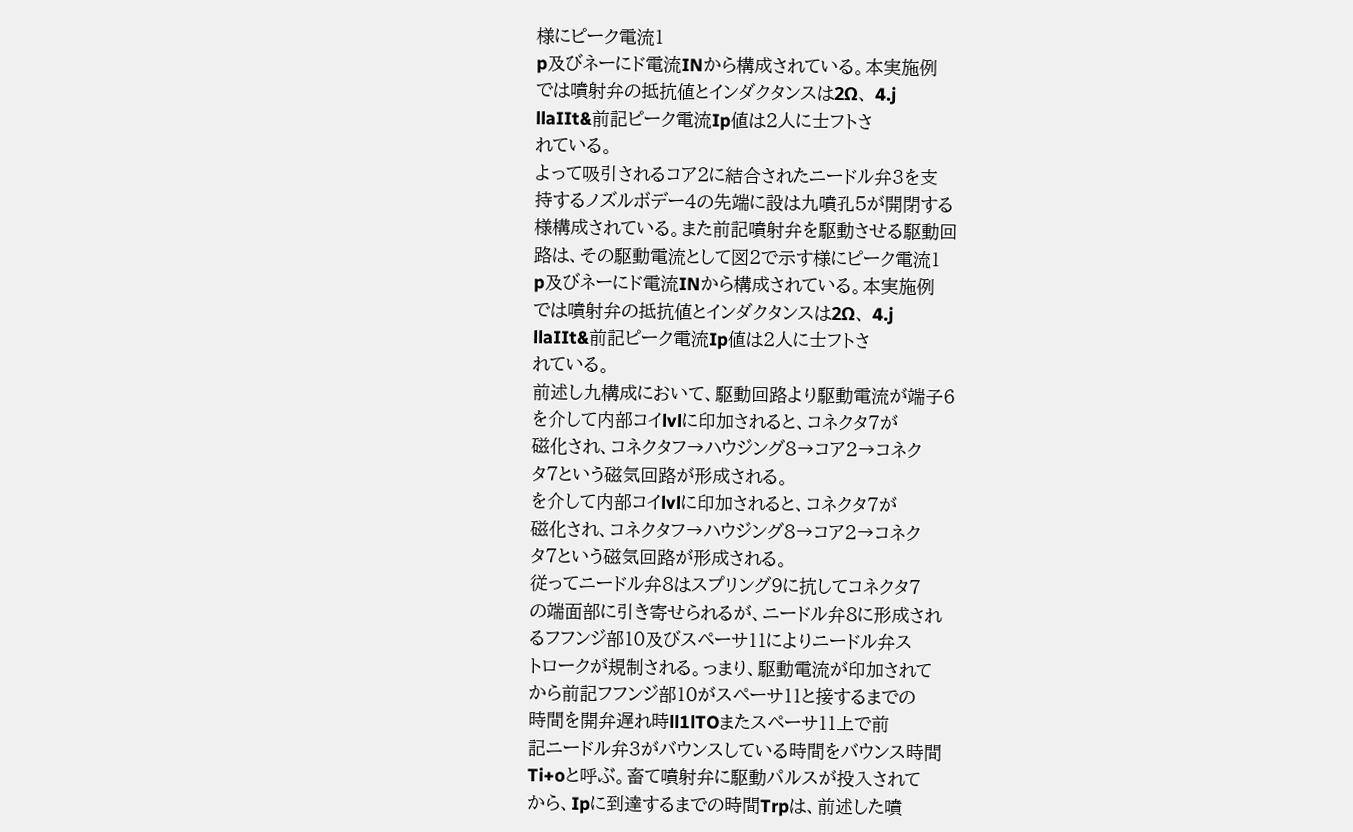様にピーク電流1
p及びネーにド電流INから構成されている。本実施例
では噴射弁の抵抗値とインダクタンスは2Ω、 4.j
llaIIt&前記ピーク電流Ip値は2人に士フトさ
れている。
よって吸引されるコア2に結合されたニードル弁3を支
持するノズルボデー4の先端に設は九噴孔5が開閉する
様構成されている。また前記噴射弁を駆動させる駆動回
路は、その駆動電流として図2で示す様にピーク電流1
p及びネーにド電流INから構成されている。本実施例
では噴射弁の抵抗値とインダクタンスは2Ω、 4.j
llaIIt&前記ピーク電流Ip値は2人に士フトさ
れている。
前述し九構成において、駆動回路より駆動電流が端子6
を介して内部コイlvlに印加されると、コネクタ7が
磁化され、コネクタフ→ハウジング8→コア2→コネク
タ7という磁気回路が形成される。
を介して内部コイlvlに印加されると、コネクタ7が
磁化され、コネクタフ→ハウジング8→コア2→コネク
タ7という磁気回路が形成される。
従ってニードル弁8はスプリング9に抗してコネクタ7
の端面部に引き寄せられるが、ニードル弁8に形成され
るフフンジ部10及びスペーサ11によりニードル弁ス
トロークが規制される。っまり、駆動電流が印加されて
から前記フフンジ部10がスペーサ11と接するまでの
時間を開弁遅れ時ll1lTOまたスペーサ11上で前
記ニードル弁3がバウンスしている時間をバウンス時間
Ti+oと呼ぶ。畜て噴射弁に駆動パルスが投入されて
から、Ipに到達するまでの時間Trpは、前述した噴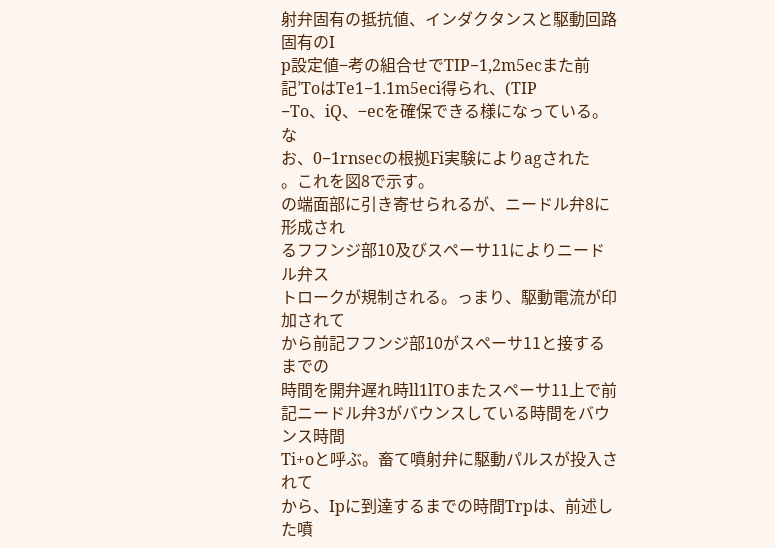射弁固有の抵抗値、インダクタンスと駆動回路固有のI
p設定値−考の組合せでTIP−1,2m5ecまた前
記’ToはTe1−1.1m5eci得られ、(TIP
−To、iQ、−ecを確保できる様になっている。な
お、0−1rnsecの根拠Fi実験によりagされた
。これを図8で示す。
の端面部に引き寄せられるが、ニードル弁8に形成され
るフフンジ部10及びスペーサ11によりニードル弁ス
トロークが規制される。っまり、駆動電流が印加されて
から前記フフンジ部10がスペーサ11と接するまでの
時間を開弁遅れ時ll1lTOまたスペーサ11上で前
記ニードル弁3がバウンスしている時間をバウンス時間
Ti+oと呼ぶ。畜て噴射弁に駆動パルスが投入されて
から、Ipに到達するまでの時間Trpは、前述した噴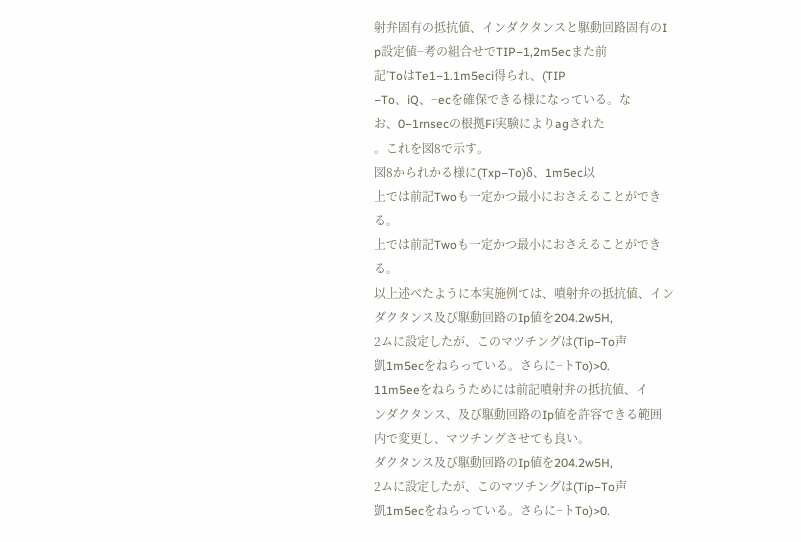射弁固有の抵抗値、インダクタンスと駆動回路固有のI
p設定値−考の組合せでTIP−1,2m5ecまた前
記’ToはTe1−1.1m5eci得られ、(TIP
−To、iQ、−ecを確保できる様になっている。な
お、0−1rnsecの根拠Fi実験によりagされた
。これを図8で示す。
図8かられかる様に(Txp−To)δ、1m5ec以
上では前記Twoも一定かつ最小におさえることができ
る。
上では前記Twoも一定かつ最小におさえることができ
る。
以上述べたように本実施例ては、噴射弁の抵抗値、イン
ダクタンス及び駆動回路のIp値を204.2w5H,
2ムに設定したが、このマツチングは(Tip−To声
凱1m5ecをねらっている。さらに−トTo)>0.
11m5eeをねらうためには前記噴射弁の抵抗値、イ
ンダクタンス、及び駆動回路のIp値を許容できる範囲
内で変更し、マツチングさせても良い。
ダクタンス及び駆動回路のIp値を204.2w5H,
2ムに設定したが、このマツチングは(Tip−To声
凱1m5ecをねらっている。さらに−トTo)>0.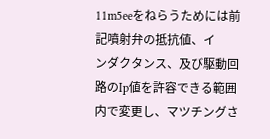11m5eeをねらうためには前記噴射弁の抵抗値、イ
ンダクタンス、及び駆動回路のIp値を許容できる範囲
内で変更し、マツチングさ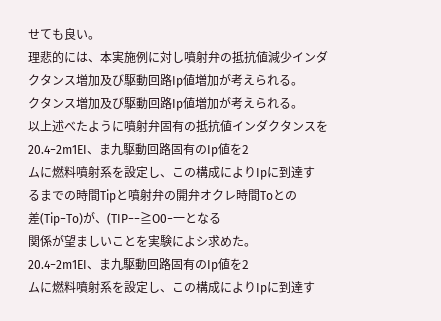せても良い。
理悲的には、本実施例に対し噴射弁の抵抗値減少インダ
クタンス増加及び駆動回路Ip値増加が考えられる。
クタンス増加及び駆動回路Ip値増加が考えられる。
以上述べたように噴射弁固有の抵抗値インダクタンスを
20.4−2m1EI、ま九駆動回路固有のIp値を2
ムに燃料噴射系を設定し、この構成によりIpに到達す
るまでの時間Tipと噴射弁の開弁オクレ時間Toとの
差(Tip−To)が、(TIP−−≧O0−一となる
関係が望ましいことを実験によシ求めた。
20.4−2m1EI、ま九駆動回路固有のIp値を2
ムに燃料噴射系を設定し、この構成によりIpに到達す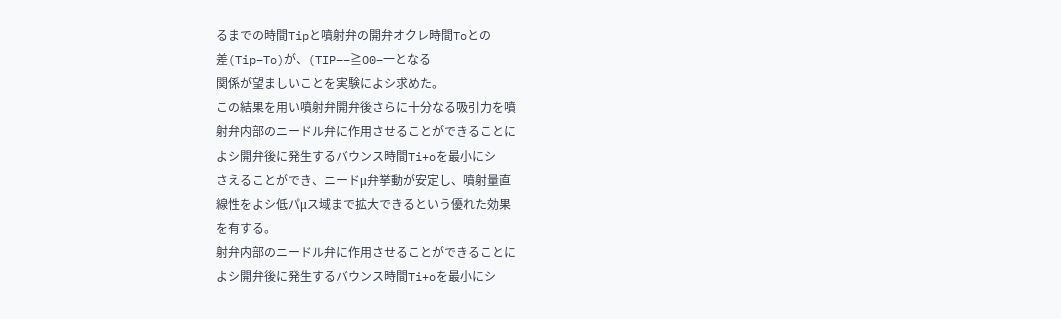るまでの時間Tipと噴射弁の開弁オクレ時間Toとの
差(Tip−To)が、(TIP−−≧O0−一となる
関係が望ましいことを実験によシ求めた。
この結果を用い噴射弁開弁後さらに十分なる吸引力を噴
射弁内部のニードル弁に作用させることができることに
よシ開弁後に発生するバウンス時間Ti+oを最小にシ
さえることができ、ニードμ弁挙動が安定し、噴射量直
線性をよシ低パμス域まで拡大できるという優れた効果
を有する。
射弁内部のニードル弁に作用させることができることに
よシ開弁後に発生するバウンス時間Ti+oを最小にシ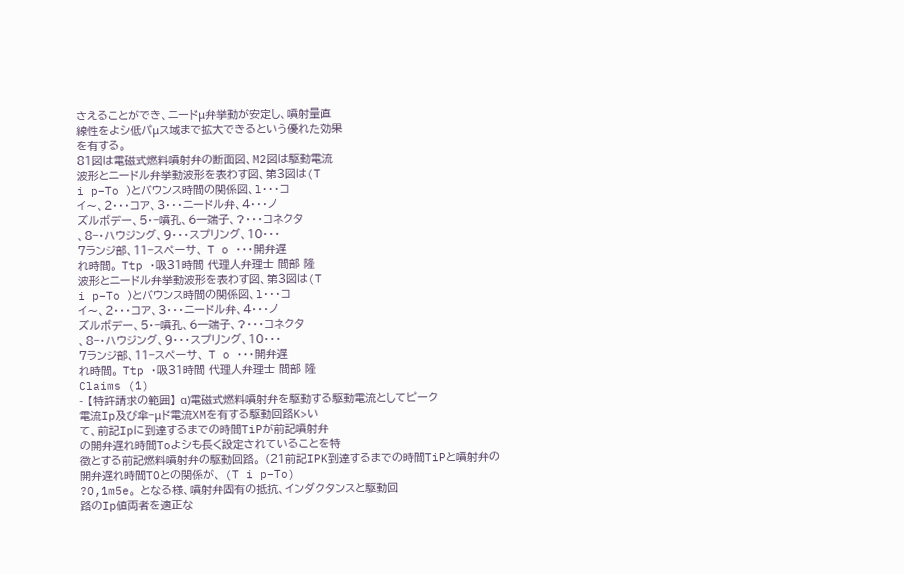さえることができ、ニードμ弁挙動が安定し、噴射量直
線性をよシ低パμス域まで拡大できるという優れた効果
を有する。
81図は電磁式燃料噴射弁の断面図、M2図は駆動電流
波形とニードル弁挙動波形を表わす図、第3図は(T
i p−To )とバウンス時間の関係図、l・・・コ
イ〜、2・・・コア、3・・・ニードル弁、4・・・ノ
ズルボデー、5・−噴孔、6一端子、?・・・コネクタ
、8−・ハウジング、9・・・スプリング、10・・・
7ランジ部、11−スペーサ、 T o ・・・開弁遅
れ時間。 Ttp ・吸31時間 代理人弁理士 間部 隆
波形とニードル弁挙動波形を表わす図、第3図は(T
i p−To )とバウンス時間の関係図、l・・・コ
イ〜、2・・・コア、3・・・ニードル弁、4・・・ノ
ズルボデー、5・−噴孔、6一端子、?・・・コネクタ
、8−・ハウジング、9・・・スプリング、10・・・
7ランジ部、11−スペーサ、 T o ・・・開弁遅
れ時間。 Ttp ・吸31時間 代理人弁理士 間部 隆
Claims (1)
- 【特許請求の範囲】 α)電磁式燃料噴射弁を駆動する駆動電流としてピーク
電流Ip及び傘−μド電流XMを有する駆動回路K>い
て、前記Ipに到達するまでの時間TiPが前記噴射弁
の開弁遅れ時間Toよシも長く設定されていることを特
徴とする前記燃料噴射弁の駆動回路。 (21前記IPK到達するまでの時間TiPと噴射弁の
開弁遅れ時間TOとの関係が、 (T i p−To)
?O,1m5e。 となる様、噴射弁固有の抵抗、インダクタンスと駆動回
路のIp値両者を適正な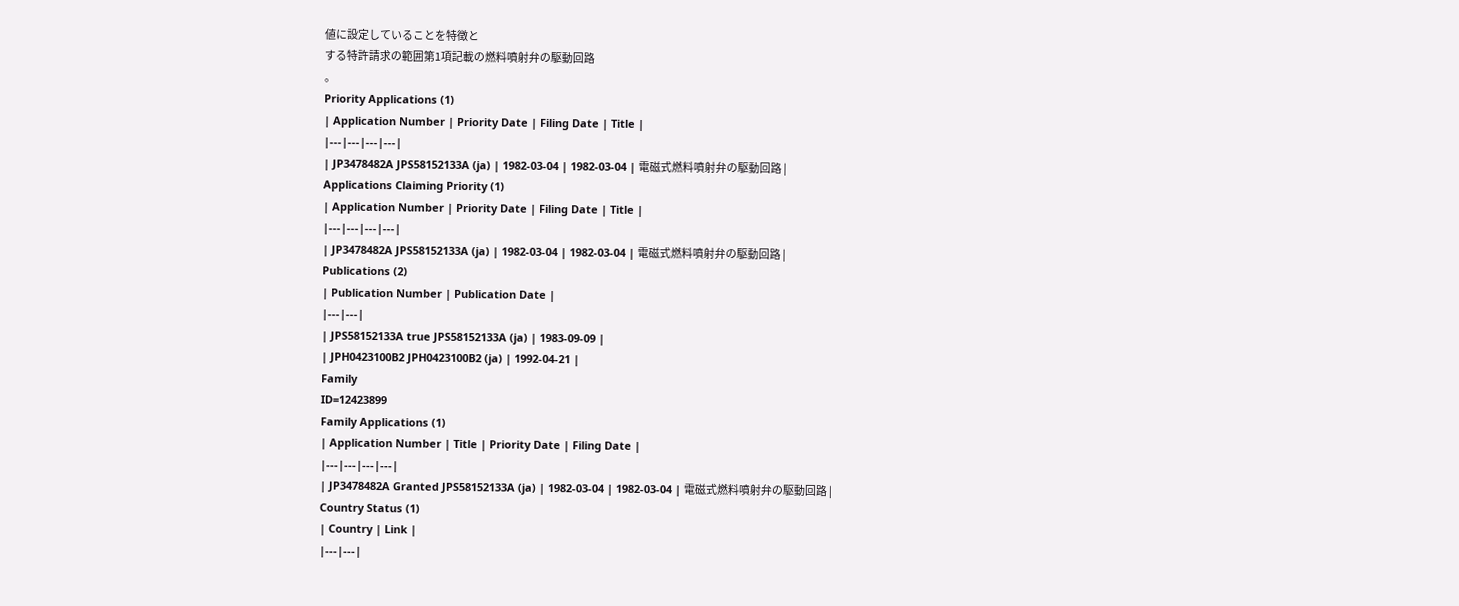値に設定していることを特徴と
する特許請求の範囲第1項記載の燃料噴射弁の駆動回路
。
Priority Applications (1)
| Application Number | Priority Date | Filing Date | Title |
|---|---|---|---|
| JP3478482A JPS58152133A (ja) | 1982-03-04 | 1982-03-04 | 電磁式燃料噴射弁の駆動回路 |
Applications Claiming Priority (1)
| Application Number | Priority Date | Filing Date | Title |
|---|---|---|---|
| JP3478482A JPS58152133A (ja) | 1982-03-04 | 1982-03-04 | 電磁式燃料噴射弁の駆動回路 |
Publications (2)
| Publication Number | Publication Date |
|---|---|
| JPS58152133A true JPS58152133A (ja) | 1983-09-09 |
| JPH0423100B2 JPH0423100B2 (ja) | 1992-04-21 |
Family
ID=12423899
Family Applications (1)
| Application Number | Title | Priority Date | Filing Date |
|---|---|---|---|
| JP3478482A Granted JPS58152133A (ja) | 1982-03-04 | 1982-03-04 | 電磁式燃料噴射弁の駆動回路 |
Country Status (1)
| Country | Link |
|---|---|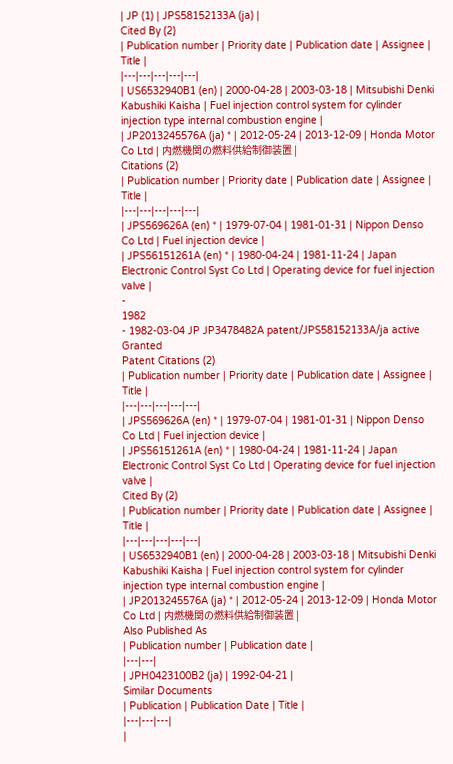| JP (1) | JPS58152133A (ja) |
Cited By (2)
| Publication number | Priority date | Publication date | Assignee | Title |
|---|---|---|---|---|
| US6532940B1 (en) | 2000-04-28 | 2003-03-18 | Mitsubishi Denki Kabushiki Kaisha | Fuel injection control system for cylinder injection type internal combustion engine |
| JP2013245576A (ja) * | 2012-05-24 | 2013-12-09 | Honda Motor Co Ltd | 内燃機関の燃料供給制御装置 |
Citations (2)
| Publication number | Priority date | Publication date | Assignee | Title |
|---|---|---|---|---|
| JPS569626A (en) * | 1979-07-04 | 1981-01-31 | Nippon Denso Co Ltd | Fuel injection device |
| JPS56151261A (en) * | 1980-04-24 | 1981-11-24 | Japan Electronic Control Syst Co Ltd | Operating device for fuel injection valve |
-
1982
- 1982-03-04 JP JP3478482A patent/JPS58152133A/ja active Granted
Patent Citations (2)
| Publication number | Priority date | Publication date | Assignee | Title |
|---|---|---|---|---|
| JPS569626A (en) * | 1979-07-04 | 1981-01-31 | Nippon Denso Co Ltd | Fuel injection device |
| JPS56151261A (en) * | 1980-04-24 | 1981-11-24 | Japan Electronic Control Syst Co Ltd | Operating device for fuel injection valve |
Cited By (2)
| Publication number | Priority date | Publication date | Assignee | Title |
|---|---|---|---|---|
| US6532940B1 (en) | 2000-04-28 | 2003-03-18 | Mitsubishi Denki Kabushiki Kaisha | Fuel injection control system for cylinder injection type internal combustion engine |
| JP2013245576A (ja) * | 2012-05-24 | 2013-12-09 | Honda Motor Co Ltd | 内燃機関の燃料供給制御装置 |
Also Published As
| Publication number | Publication date |
|---|---|
| JPH0423100B2 (ja) | 1992-04-21 |
Similar Documents
| Publication | Publication Date | Title |
|---|---|---|
|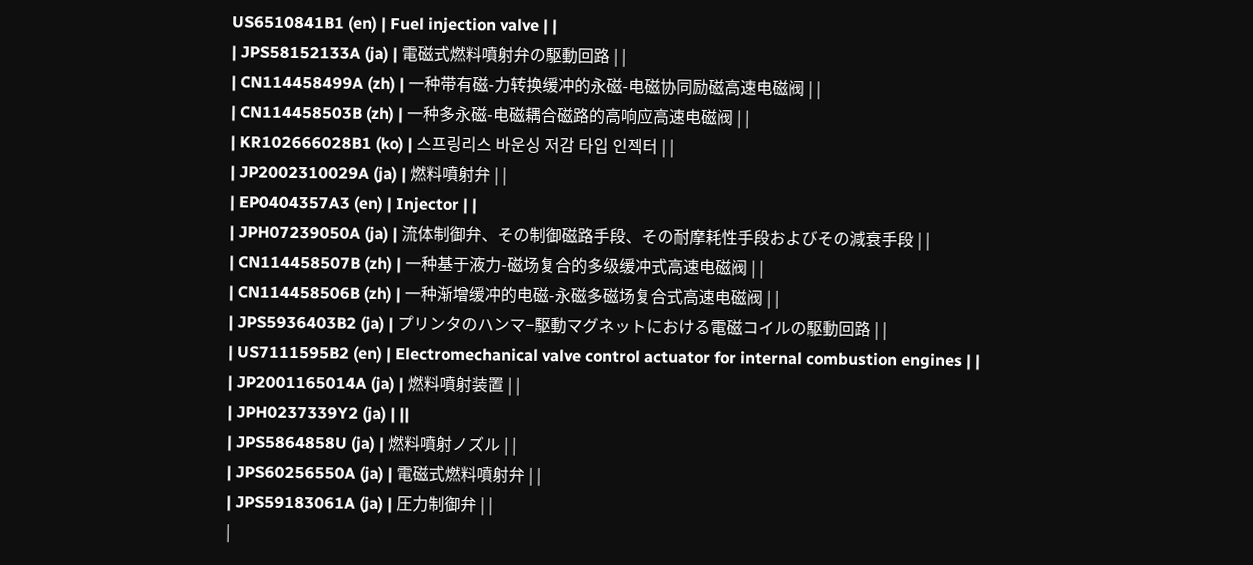US6510841B1 (en) | Fuel injection valve | |
| JPS58152133A (ja) | 電磁式燃料噴射弁の駆動回路 | |
| CN114458499A (zh) | 一种带有磁-力转换缓冲的永磁-电磁协同励磁高速电磁阀 | |
| CN114458503B (zh) | 一种多永磁-电磁耦合磁路的高响应高速电磁阀 | |
| KR102666028B1 (ko) | 스프링리스 바운싱 저감 타입 인젝터 | |
| JP2002310029A (ja) | 燃料噴射弁 | |
| EP0404357A3 (en) | Injector | |
| JPH07239050A (ja) | 流体制御弁、その制御磁路手段、その耐摩耗性手段およびその減衰手段 | |
| CN114458507B (zh) | 一种基于液力-磁场复合的多级缓冲式高速电磁阀 | |
| CN114458506B (zh) | 一种渐增缓冲的电磁-永磁多磁场复合式高速电磁阀 | |
| JPS5936403B2 (ja) | プリンタのハンマ−駆動マグネットにおける電磁コイルの駆動回路 | |
| US7111595B2 (en) | Electromechanical valve control actuator for internal combustion engines | |
| JP2001165014A (ja) | 燃料噴射装置 | |
| JPH0237339Y2 (ja) | ||
| JPS5864858U (ja) | 燃料噴射ノズル | |
| JPS60256550A (ja) | 電磁式燃料噴射弁 | |
| JPS59183061A (ja) | 圧力制御弁 | |
|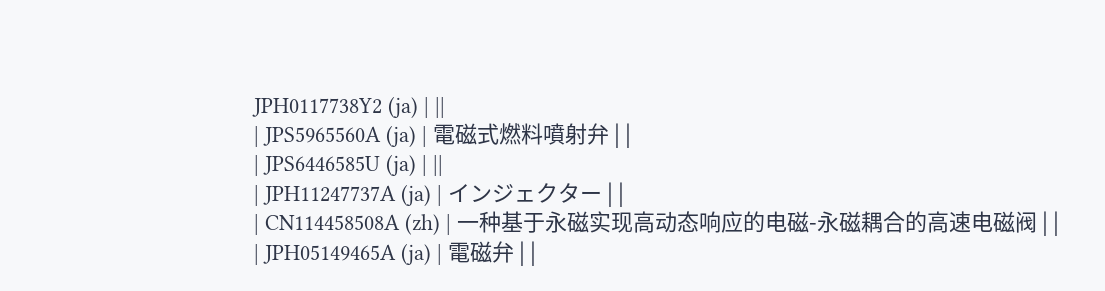JPH0117738Y2 (ja) | ||
| JPS5965560A (ja) | 電磁式燃料噴射弁 | |
| JPS6446585U (ja) | ||
| JPH11247737A (ja) | インジェクター | |
| CN114458508A (zh) | 一种基于永磁实现高动态响应的电磁-永磁耦合的高速电磁阀 | |
| JPH05149465A (ja) | 電磁弁 | |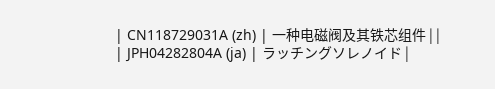| CN118729031A (zh) | 一种电磁阀及其铁芯组件 | |
| JPH04282804A (ja) | ラッチングソレノイド |